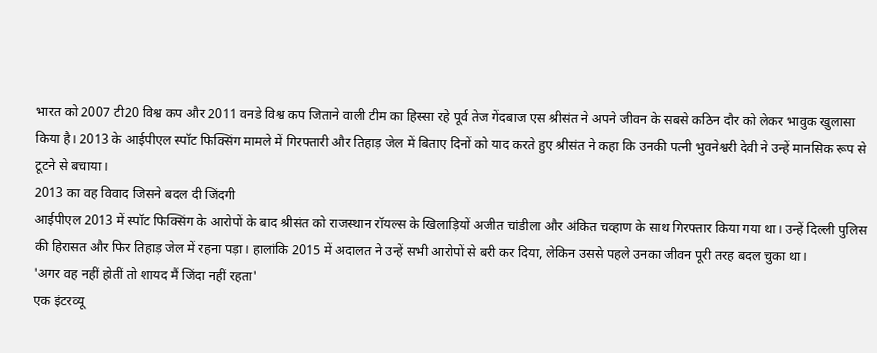भारत को 2007 टी20 विश्व कप और 2011 वनडे विश्व कप जिताने वाली टीम का हिस्सा रहे पूर्व तेज गेंदबाज एस श्रीसंत ने अपने जीवन के सबसे कठिन दौर को लेकर भावुक खुलासा किया है। 2013 के आईपीएल स्पॉट फिक्सिंग मामले में गिरफ्तारी और तिहाड़ जेल में बिताए दिनों को याद करते हुए श्रीसंत ने कहा कि उनकी पत्नी भुवनेश्वरी देवी ने उन्हें मानसिक रूप से टूटने से बचाया।
2013 का वह विवाद जिसने बदल दी जिंदगी
आईपीएल 2013 में स्पॉट फिक्सिंग के आरोपों के बाद श्रीसंत को राजस्थान रॉयल्स के खिलाड़ियों अजीत चांडीला और अंकित चव्हाण के साथ गिरफ्तार किया गया था। उन्हें दिल्ली पुलिस की हिरासत और फिर तिहाड़ जेल में रहना पड़ा। हालांकि 2015 में अदालत ने उन्हें सभी आरोपों से बरी कर दिया, लेकिन उससे पहले उनका जीवन पूरी तरह बदल चुका था।
'अगर वह नहीं होतीं तो शायद मैं जिंदा नहीं रहता'
एक इंटरव्यू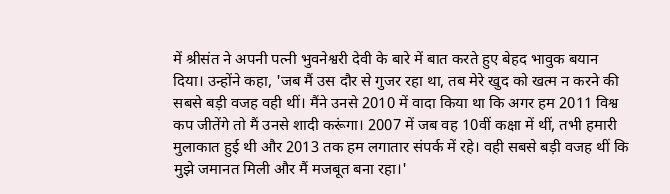में श्रीसंत ने अपनी पत्नी भुवनेश्वरी देवी के बारे में बात करते हुए बेहद भावुक बयान दिया। उन्होंने कहा, 'जब मैं उस दौर से गुजर रहा था, तब मेरे खुद को खत्म न करने की सबसे बड़ी वजह वही थीं। मैंने उनसे 2010 में वादा किया था कि अगर हम 2011 विश्व कप जीतेंगे तो मैं उनसे शादी करूंगा। 2007 में जब वह 10वीं कक्षा में थीं, तभी हमारी मुलाकात हुई थी और 2013 तक हम लगातार संपर्क में रहे। वही सबसे बड़ी वजह थीं कि मुझे जमानत मिली और मैं मजबूत बना रहा।'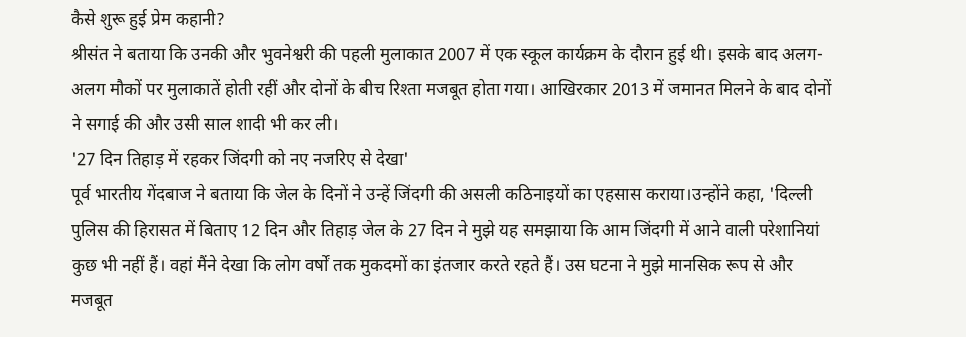कैसे शुरू हुई प्रेम कहानी?
श्रीसंत ने बताया कि उनकी और भुवनेश्वरी की पहली मुलाकात 2007 में एक स्कूल कार्यक्रम के दौरान हुई थी। इसके बाद अलग-अलग मौकों पर मुलाकातें होती रहीं और दोनों के बीच रिश्ता मजबूत होता गया। आखिरकार 2013 में जमानत मिलने के बाद दोनों ने सगाई की और उसी साल शादी भी कर ली।
'27 दिन तिहाड़ में रहकर जिंदगी को नए नजरिए से देखा'
पूर्व भारतीय गेंदबाज ने बताया कि जेल के दिनों ने उन्हें जिंदगी की असली कठिनाइयों का एहसास कराया।उन्होंने कहा, 'दिल्ली पुलिस की हिरासत में बिताए 12 दिन और तिहाड़ जेल के 27 दिन ने मुझे यह समझाया कि आम जिंदगी में आने वाली परेशानियां कुछ भी नहीं हैं। वहां मैंने देखा कि लोग वर्षों तक मुकदमों का इंतजार करते रहते हैं। उस घटना ने मुझे मानसिक रूप से और मजबूत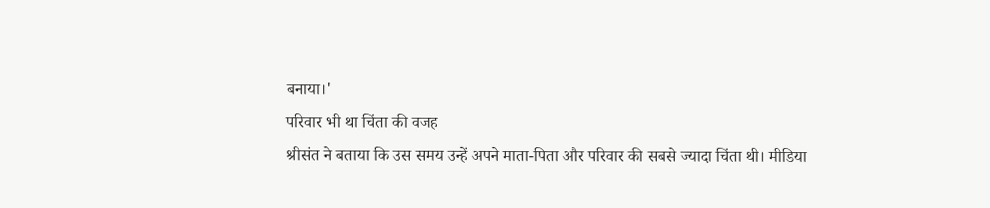बनाया।'
परिवार भी था चिंता की वजह
श्रीसंत ने बताया कि उस समय उन्हें अपने माता-पिता और परिवार की सबसे ज्यादा चिंता थी। मीडिया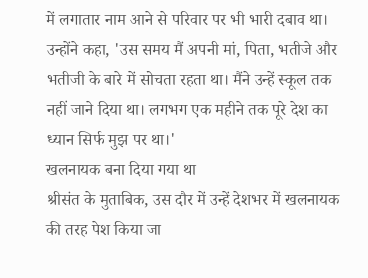में लगातार नाम आने से परिवार पर भी भारी दबाव था। उन्होंने कहा, 'उस समय मैं अपनी मां, पिता, भतीजे और भतीजी के बारे में सोचता रहता था। मैंने उन्हें स्कूल तक नहीं जाने दिया था। लगभग एक महीने तक पूरे देश का ध्यान सिर्फ मुझ पर था।'
खलनायक बना दिया गया था
श्रीसंत के मुताबिक, उस दौर में उन्हें देशभर में खलनायक की तरह पेश किया जा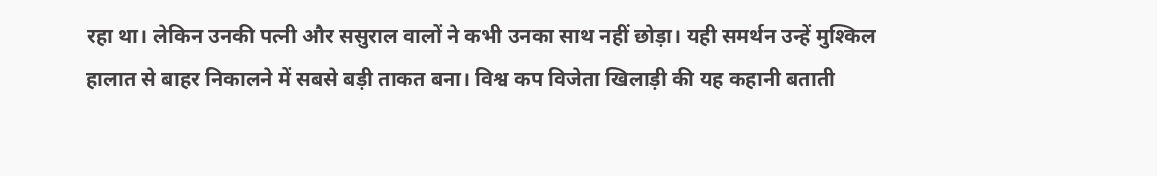रहा था। लेकिन उनकी पत्नी और ससुराल वालों ने कभी उनका साथ नहीं छोड़ा। यही समर्थन उन्हें मुश्किल हालात से बाहर निकालने में सबसे बड़ी ताकत बना। विश्व कप विजेता खिलाड़ी की यह कहानी बताती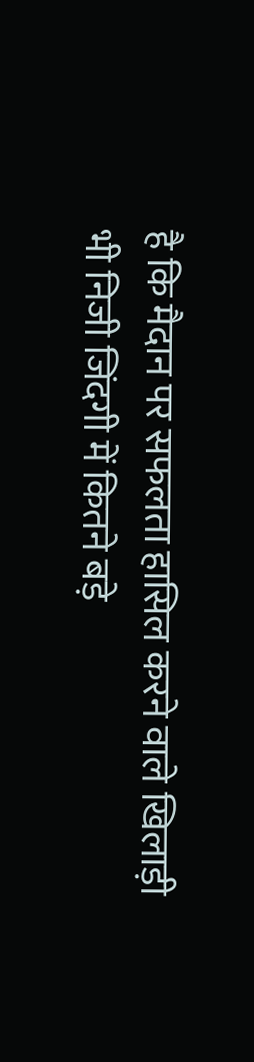है कि मैदान पर सफलता हासिल करने वाले खिलाड़ी भी निजी जिंदगी में कितने बड़े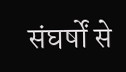संघर्षों से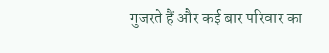गुजरते हैं और कई बार परिवार का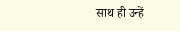साथ ही उन्हें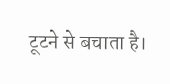टूटने से बचाता है।